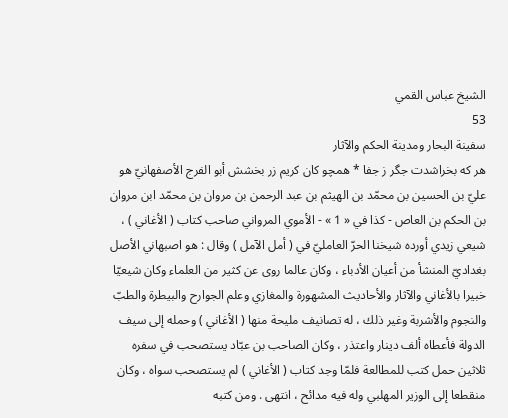الشيخ عباس القمي
53
سفينة البحار ومدينة الحكم والآثار
هر كه بخراشدت جگر ز جفا * همچو كان كريم زر بخشش أبو الفرج الأصفهانيّ هو عليّ بن الحسين بن محمّد بن الهيثم بن عبد الرحمن بن مروان بن محمّد ابن مروان بن الحكم بن العاص - كذا في « 1 » - الأموي المرواني صاحب كتاب ( الأغاني ) ، شيعي زيدي أورده شيخنا الحرّ العامليّ في ( أمل الآمل ) وقال : هو اصبهاني الأصل بغداديّ المنشأ من أعيان الأدباء ، وكان عالما روى عن كثير من العلماء وكان شيعيّا خبيرا بالأغاني والآثار والأحاديث المشهورة والمغازي وعلم الجوارح والبيطرة والطبّ والنجوم والأشربة وغير ذلك ، له تصانيف مليحة منها ( الأغاني ) وحمله إلى سيف الدولة فأعطاه ألف دينار واعتذر ، وكان الصاحب بن عبّاد يستصحب في سفره ثلاثين حمل كتب للمطالعة فلمّا وجد كتاب ( الأغاني ) لم يستصحب سواه ، وكان منقطعا إلى الوزير المهلبي وله فيه مدائح ، انتهى . ومن كتبه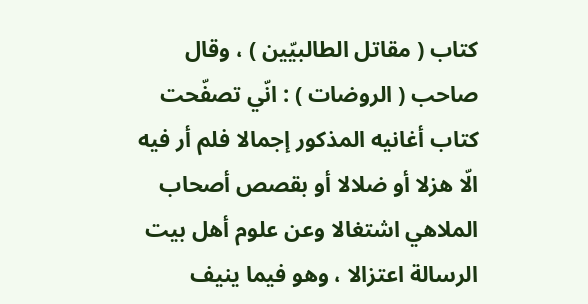كتاب ( مقاتل الطالبيّين ) ، وقال صاحب ( الروضات ) : انّي تصفّحت كتاب أغانيه المذكور إجمالا فلم أر فيه الّا هزلا أو ضلالا أو بقصص أصحاب الملاهي اشتغالا وعن علوم أهل بيت الرسالة اعتزالا ، وهو فيما ينيف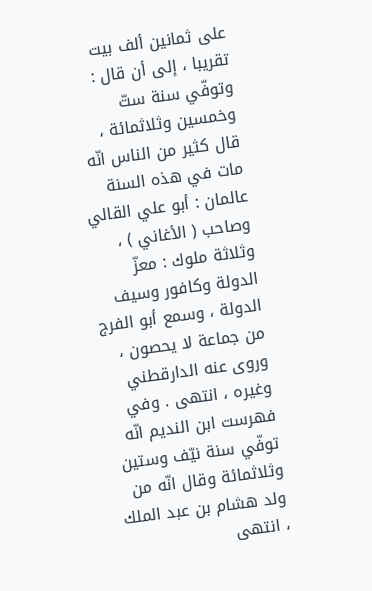على ثمانين ألف بيت تقريبا ، إلى أن قال : وتوفّي سنة ستّ وخمسين وثلاثمائة ، قال كثير من الناس انّه مات في هذه السنة عالمان : أبو علي القالي وصاحب ( الأغاني ) ، وثلاثة ملوك : معزّ الدولة وكافور وسيف الدولة ، وسمع أبو الفرج من جماعة لا يحصون ، وروى عنه الدارقطني وغيره ، انتهى . وفي فهرست ابن النديم انّه توفّي سنة نيّف وستين وثلاثمائة وقال انّه من ولد هشام بن عبد الملك ، انتهى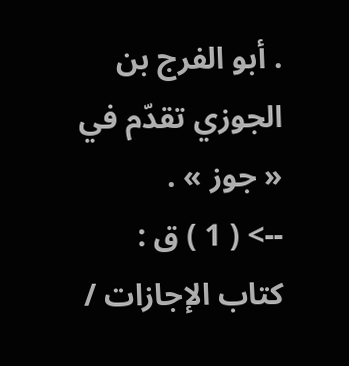. أبو الفرج بن الجوزي تقدّم في « جوز » .
--> ( 1 ) ق : كتاب الإجازات /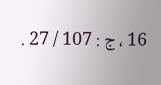16 ، ج : 107 / 27 .